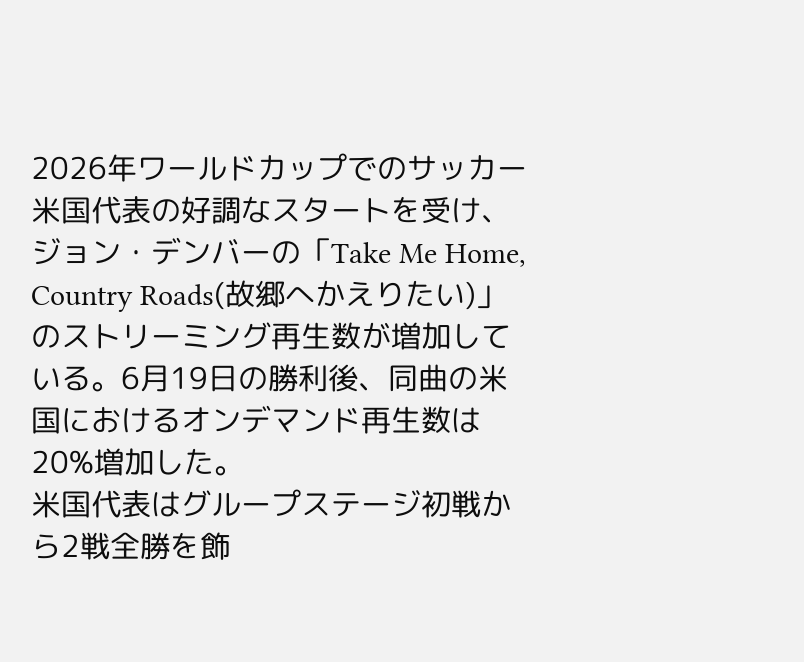2026年ワールドカップでのサッカー米国代表の好調なスタートを受け、ジョン・デンバーの「Take Me Home, Country Roads(故郷へかえりたい)」のストリーミング再生数が増加している。6月19日の勝利後、同曲の米国におけるオンデマンド再生数は20%増加した。
米国代表はグループステージ初戦から2戦全勝を飾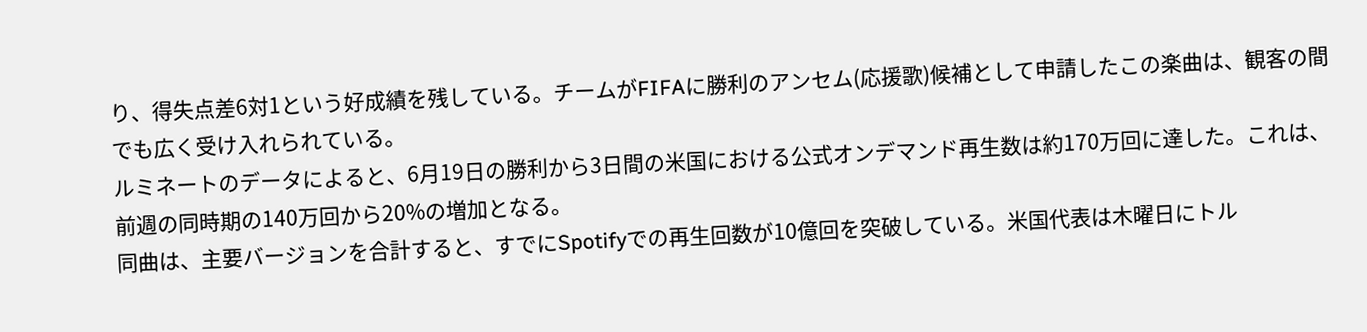り、得失点差6対1という好成績を残している。チームがFIFAに勝利のアンセム(応援歌)候補として申請したこの楽曲は、観客の間でも広く受け入れられている。
ルミネートのデータによると、6月19日の勝利から3日間の米国における公式オンデマンド再生数は約170万回に達した。これは、前週の同時期の140万回から20%の増加となる。
同曲は、主要バージョンを合計すると、すでにSpotifyでの再生回数が10億回を突破している。米国代表は木曜日にトル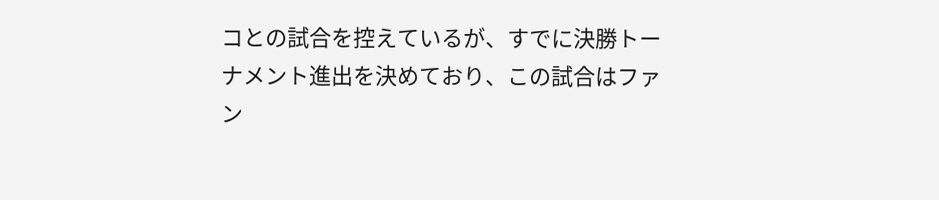コとの試合を控えているが、すでに決勝トーナメント進出を決めており、この試合はファン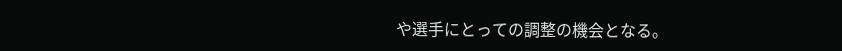や選手にとっての調整の機会となる。